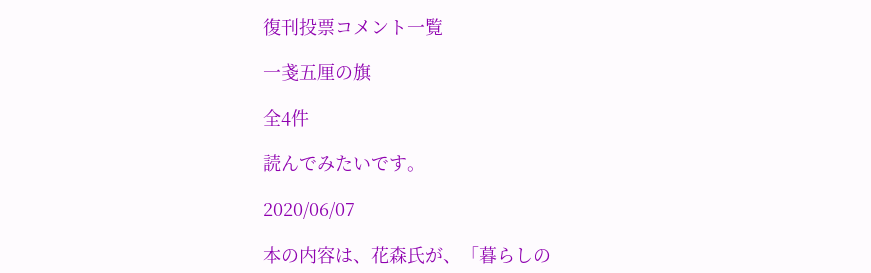復刊投票コメント一覧

一戔五厘の旗

全4件

読んでみたいです。

2020/06/07

本の内容は、花森氏が、「暮らしの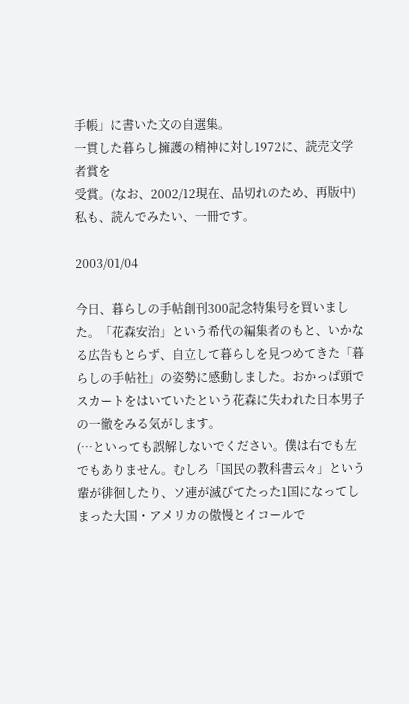手帳」に書いた文の自選集。
一貫した暮らし擁護の精神に対し1972に、読売文学者賞を
受賞。(なお、2002/12現在、品切れのため、再版中)
私も、読んでみたい、一冊です。

2003/01/04

今日、暮らしの手帖創刊300記念特集号を買いました。「花森安治」という希代の編集者のもと、いかなる広告もとらず、自立して暮らしを見つめてきた「暮らしの手帖社」の姿勢に感動しました。おかっぱ頭でスカートをはいていたという花森に失われた日本男子の一徹をみる気がします。
(…といっても誤解しないでください。僕は右でも左でもありません。むしろ「国民の教科書云々」という輩が徘徊したり、ソ連が滅びてたった1国になってしまった大国・アメリカの傲慢とイコールで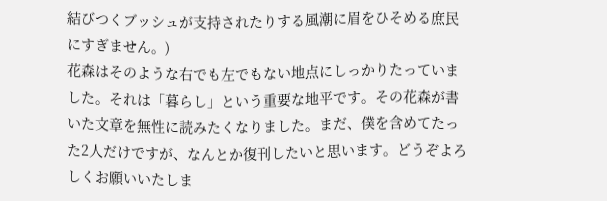結びつくブッシュが支持されたりする風潮に眉をひそめる庶民にすぎません。)
花森はそのような右でも左でもない地点にしっかりたっていました。それは「暮らし」という重要な地平です。その花森が書いた文章を無性に読みたくなりました。まだ、僕を含めてたった2人だけですが、なんとか復刊したいと思います。どうぞよろしくお願いいたしま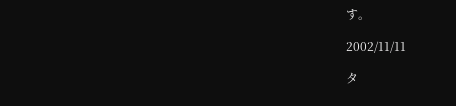す。

2002/11/11

タ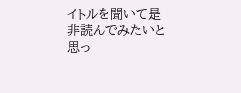イトルを聞いて是非読んでみたいと思っ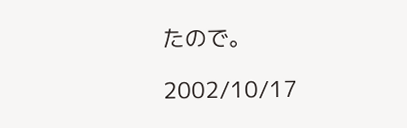たので。

2002/10/17